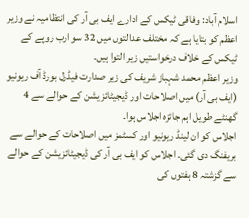اسلام آباد: وفاقی ٹیکس کے ادارے ایف بی آر کی انتظامیہ نے وزیر اعظم کو بتایا ہے کہ مختلف عدالتوں میں 32 سو ارب روپے کے ٹیکس کے خلاف درخواستیں زیر التوا ہیں۔
وزیر اعظم محمد شہباز شریف کی زیر صدارت فیڈرل بورڈ آف ریونیو (ایف بی آر) میں اصلاحات اور ڈیجیٹائز یشن کے حوالے سے 4 گھنٹے طویل اہم جائزہ اجلاس ہوا۔
اجلاس کو ان لینڈ ریونیو اور کسٹمز میں اصلاحات کے حوالے سے بریفنگ دی گئی۔ اجلاس کو ایف بی آر کی ڈیجیٹائزیشن کے حوالے سے گزشتہ 8 ہفتوں کی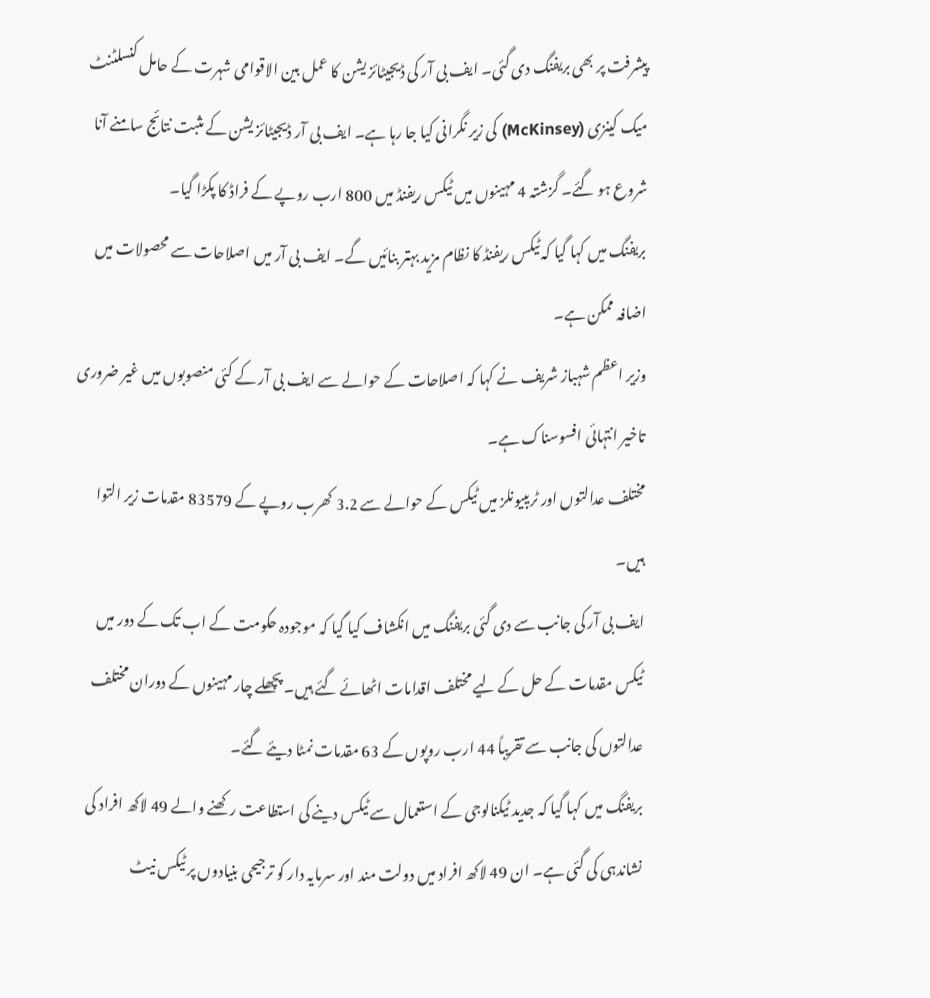پیشرفت پر بھی بریفنگ دی گئی۔ ایف بی آر کی ڈیجیٹائز یشن کا عمل بین الاقوامی شہرت کے حامل کنسلٹنٹ میک کینزی (McKinsey) کی زیر نگرانی کیا جا رہا ہے۔ ایف بی آر ڈیجیٹائز یشن کے مثبت نتائج سامنے آنا شروع ہو گئے۔ گزشتہ 4 مہینوں میں ٹیکس ریفنڈ میں 800 ارب روپے کے فراڈ کا پکڑا گیا۔
بریفنگ میں کہا گیا کہ ٹیکس ریفنڈ کا نظام مزید بہتر بنائیں گے۔ ایف بی آر میں اصلاحات سے محصولات میں اضافہ ممکن ہے۔
وزیر اعظم شہباز شریف نے کہا کہ اصلاحات کے حوالے سے ایف بی آر کے کئی منصوبوں میں غیر ضروری تاخیر انتہائی افسوسناک ہے۔
مختلف عدالتوں اور ٹریبیونلز میں ٹیکس کے حوالے سے 3.2 کھرب روپے کے 83579 مقدمات زیر التوا ہیں۔
ایف بی آر کی جانب سے دی گئی بریفنگ میں انکشاف کیا گیا کہ موجودہ حکومت کے اب تک کے دور میں ٹیکس مقدمات کے حل کے لیے مختلف اقدامات اٹھائے گئے ہیں۔ پچھلے چار مہینوں کے دوران مختلف عدالتوں کی جانب سے تقریباً 44 ارب روپوں کے 63 مقدمات نمٹا دیئے گئے۔
بریفنگ میں کہا گیا کہ جدید ٹیکنالوجی کے استعمال سے ٹیکس دینے کی استطاعت رکھنے والے 49 لاکھ افراد کی نشاندہی کی گئی ہے۔ ان 49 لاکھ افراد میں دولت مند اور سرمایہ دار کو ترجیحی بنیادوں پر ٹیکس نیٹ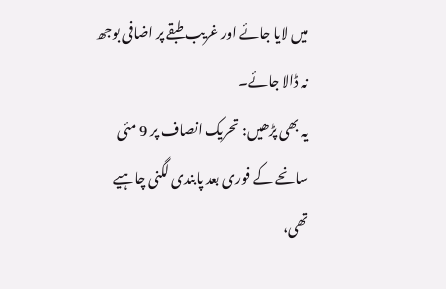میں لایا جائے اور غریب طبقے پر اضافی بوجھ نہ ڈالا جائے۔
یہ بھی پڑھیں: تحریک انصاف پر 9 مئی سانحے کے فوری بعد پابندی لگنی چاہیے تھی،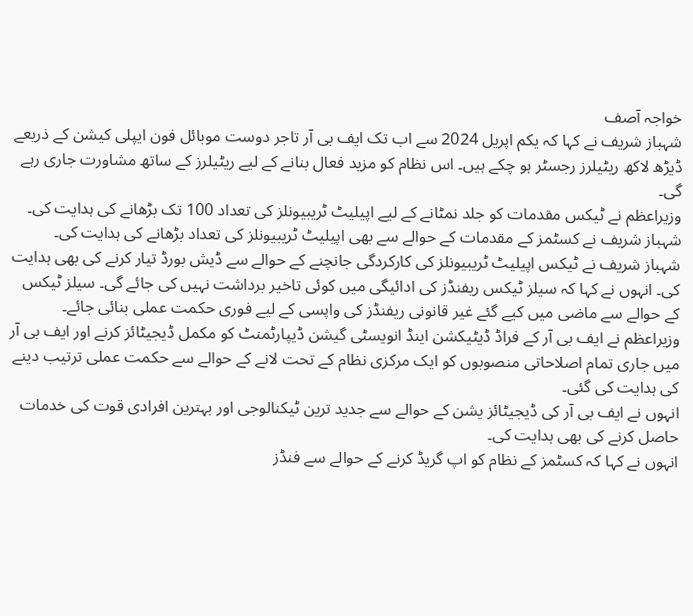خواجہ آصف
شہباز شریف نے کہا کہ یکم اپریل 2024 سے اب تک ایف بی آر تاجر دوست موبائل فون ایپلی کیشن کے ذریعے ڈیڑھ لاکھ ریٹیلرز رجسٹر ہو چکے ہیں۔ اس نظام کو مزید فعال بنانے کے لیے ریٹیلرز کے ساتھ مشاورت جاری رہے گی۔
وزیراعظم نے ٹیکس مقدمات کو جلد نمٹانے کے لیے اپیلیٹ ٹریبیونلز کی تعداد 100 تک بڑھانے کی ہدایت کی۔ شہباز شریف نے کسٹمز کے مقدمات کے حوالے سے بھی اپیلیٹ ٹریبیونلز کی تعداد بڑھانے کی ہدایت کی۔
شہباز شریف نے ٹیکس اپیلیٹ ٹریبیونلز کی کارکردگی جانچنے کے حوالے سے ڈیش بورڈ تیار کرنے کی بھی ہدایت کی۔ انہوں نے کہا کہ سیلز ٹیکس ریفنڈز کی ادائیگی میں کوئی تاخیر برداشت نہیں کی جائے گی۔ سیلز ٹیکس کے حوالے سے ماضی میں کیے گئے غیر قانونی ریفنڈز کی واپسی کے لیے فوری حکمت عملی بنائی جائے۔
وزیراعظم نے ایف بی آر کے فراڈ ڈیٹیکشن اینڈ انویسٹی گیشن ڈیپارٹمنٹ کو مکمل ڈیجیٹائز کرنے اور ایف بی آر میں جاری تمام اصلاحاتی منصوبوں کو ایک مرکزی نظام کے تحت لانے کے حوالے سے حکمت عملی ترتیب دینے کی ہدایت کی گئی۔
انہوں نے ایف بی آر کی ڈیجیٹائز یشن کے حوالے سے جدید ترین ٹیکنالوجی اور بہترین افرادی قوت کی خدمات حاصل کرنے کی بھی ہدایت کی۔
انہوں نے کہا کہ کسٹمز کے نظام کو اپ گریڈ کرنے کے حوالے سے فنڈز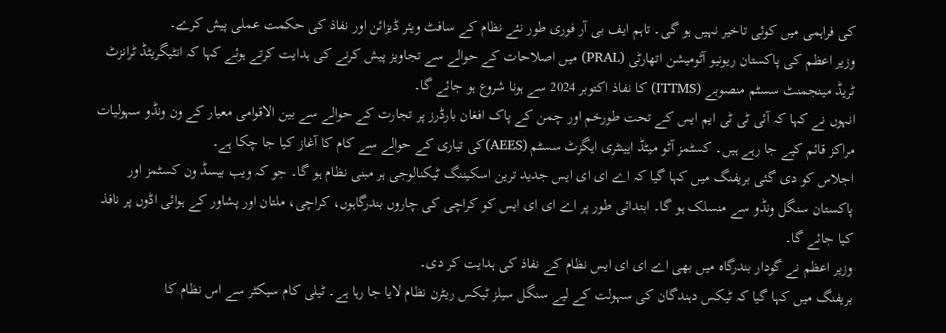کی فراہمی میں کوئی تاخیر نہیں ہو گی۔ تاہم ایف بی آر فوری طور نئے نظام کے سافٹ ویئر ڈیزائن اور نفاذ کی حکمت عملی پیش کرے۔
وزیر اعظم کی پاکستان ریونیو آٹومیشن اتھارٹی (PRAL) میں اصلاحات کے حوالے سے تجاویز پیش کرنے کی ہدایت کرتے ہوئے کہا کہ انٹیگریٹڈ ٹرانزٹ ٹریڈ مینجمنٹ سسٹم منصوبے (ITTMS) کا نفاذ اکتوبر 2024 سے ہونا شروع ہو جائے گا۔
انہوں نے کہا کہ آئی ٹی ٹی ایم ایس کے تحت طورخم اور چمن کے پاک افغان بارڈرز پر تجارت کے حوالے سے بین الاقوامی معیار کے ون ونڈو سہولیات مراکز قائم کیے جا رہے ہیں۔ کسٹمز آٹو میٹڈ ایینٹری ایگزٹ سسٹم (AEES)کی تیاری کے حوالے سے کام کا آغاز کیا جا چکا ہے۔
اجلاس کو دی گئی بریفنگ میں کہا گیا کہ اے ای ای ایس جدید ترین اسکیننگ ٹیکنالوجی ہر مبنی نظام ہو گا۔ جو کہ ویب بیسڈ ون کسٹمز اور پاکستان سنگل ونڈو سے منسلک ہو گا۔ ابتدائی طور پر اے ای ای ایس کو کراچی کی چاروں بندرگاہوں، کراچی، ملتان اور پشاور کے ہوائی اڈوں پر نافذ کیا جائے گا۔
وزیر اعظم نے گودار بندرگاہ میں بھی اے ای ای ایس نظام کے نفاذ کی ہدایت کر دی۔
بریفنگ میں کہا گیا کہ ٹیکس دہندگان کی سہولت کے لیے سنگل سیلز ٹیکس ریٹرن نظام لایا جا رہا ہے۔ ٹیلی کام سیکٹر سے اس نظام کا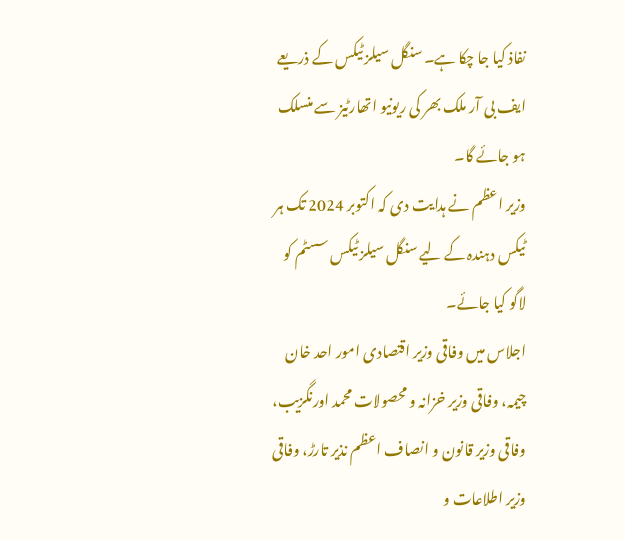نفاذ کیا جا چکا ہے۔ سنگل سیلز ٹیکس کے ذریعے ایف بی آر ملک بھر کی ریونیو اتھارٹیز سے منسلک ہو جائے گا۔
وزیر اعظم نے ہدایت دی کہ اکتوبر 2024 تک ہر ٹیکس دہندہ کے لیے سنگل سیلز ٹیکس سسٹم کو لاگو کیا جائے۔
اجلاس میں وفاقی وزیر اقتصادی امور احد خان چیمہ، وفاقی وزیر خزانہ و محصولات محمد اورنگزیب، وفاقی وزیر قانون و انصاف اعظم نذیر تارڑ، وفاقی وزیر اطلاعات و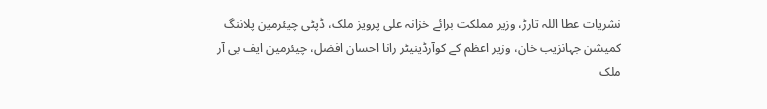نشریات عطا اللہ تارڑ، وزیر مملکت برائے خزانہ علی پرویز ملک، ڈپٹی چیئرمین پلاننگ کمیشن جہانزیب خان، وزیر اعظم کے کوآرڈینیٹر رانا احسان افضل، چیئرمین ایف بی آر ملک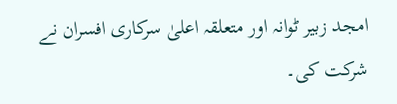امجد زبیر ٹوانہ اور متعلقہ اعلیٰ سرکاری افسران نے شرکت کی۔